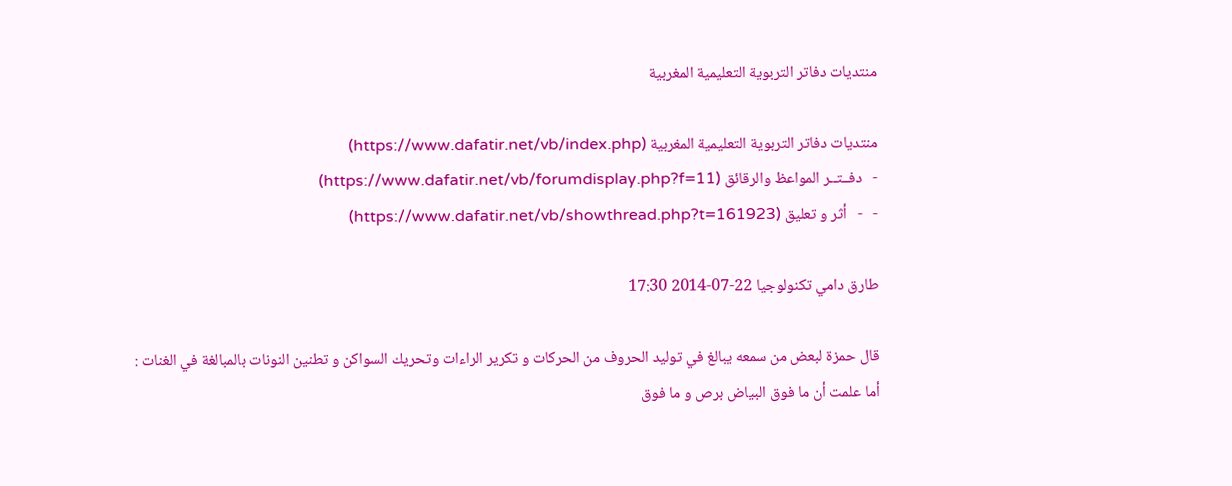منتديات دفاتر التربوية التعليمية المغربية

منتديات دفاتر التربوية التعليمية المغربية (https://www.dafatir.net/vb/index.php)
-   دفــتــر المواعظ والرقائق (https://www.dafatir.net/vb/forumdisplay.php?f=11)
-   -   أثر و تعليق (https://www.dafatir.net/vb/showthread.php?t=161923)

طارق دامي تكنولوجيا 22-07-2014 17:30

قال حمزة لبعض من سمعه يبالغ في توليد الحروف من الحركات و تكرير الراءات وتحريك السواكن و تطنين النونات بالمبالغة في الغنات :
أما علمت أن ما فوق البياض برص و ما فوق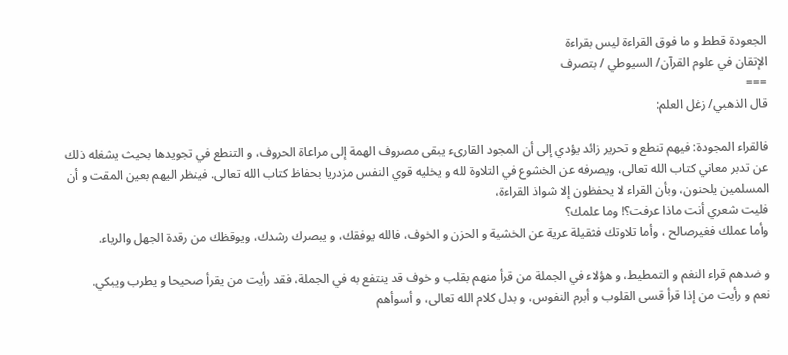الجعودة قطط و ما فوق القراءة ليس بقراءة
الإتقان في علوم القرآن/ السيوطي / بتصرف
===
قال الذهبي/ زغل العلم:

فالقراء المجودة: فيهم تنطع و تحرير زائد يؤدي إلى أن المجود القارىء يبقى مصروف الهمة إلى مراعاة الحروف، و التنطع في تجويدها بحيث يشغله ذلك عن تدبر معاني كتاب الله تعالى، ويصرفه عن الخشوع في التلاوة لله و يخليه قوي النفس مزدريا بحفاظ كتاب الله تعالى. فينظر اليهم بعين المقت و أن المسلمين يلحنون، وبأن القراء لا يحفظون إلا شواذ القراءة،
فليت شعري أنت ماذا عرفت؟! وما علمك؟
وأما عملك فغيرصالح ، وأما تلاوتك فثقيلة عرية عن الخشية و الحزن و الخوف، فالله يوفقك، و يبصرك رشدك، ويوقظك من رقدة الجهل والرياء.

و ضدهم قراء النغم و التمطيط، و هؤلاء في الجملة من قرأ منهم بقلب و خوف قد ينتفع به في الجملة، فقد رأيت من يقرأ صحيحا و يطرب ويبكي.
نعم و رأيت من إذا قرأ قسى القلوب و أبرم النفوس، و بدل كلام الله تعالى، و أسوأهم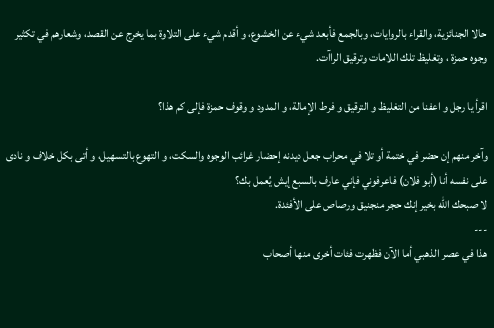حالا الجنائزية، والقراء بالروايات، وبالجمع فأبعد شيء عن الخشوع، و أقدم شيء على التلاوة بما يخرج عن القصد، وشعارهم في تكثير وجوه حمزة ، وتغليظ تلك اللامات وترقيق الراآت.

اقرأ يا رجل و اعفنا من التغليظ و الترقيق و فرط الإمالة، و المدود و وقوف حمزة فإلى كم هذا؟

وآخر منهم إن حضر في ختمة أو تلا في محراب جعل ديدنه إحضار غرائب الوجوه والسكت، و التهوع بالتسهيل، و أتى بكل خلاف و نادى على نفسه أنا (أبو فلان) فاعرفوني فإني عارف بالسبع إيش يُعمل بك؟
لا صبحك الله بخير إنك حجر منجنيق ورصاص على الأفئدة.
---
هذا في عصر الذهبي أما الآن فظهرت فئات أخرى منها أصحاب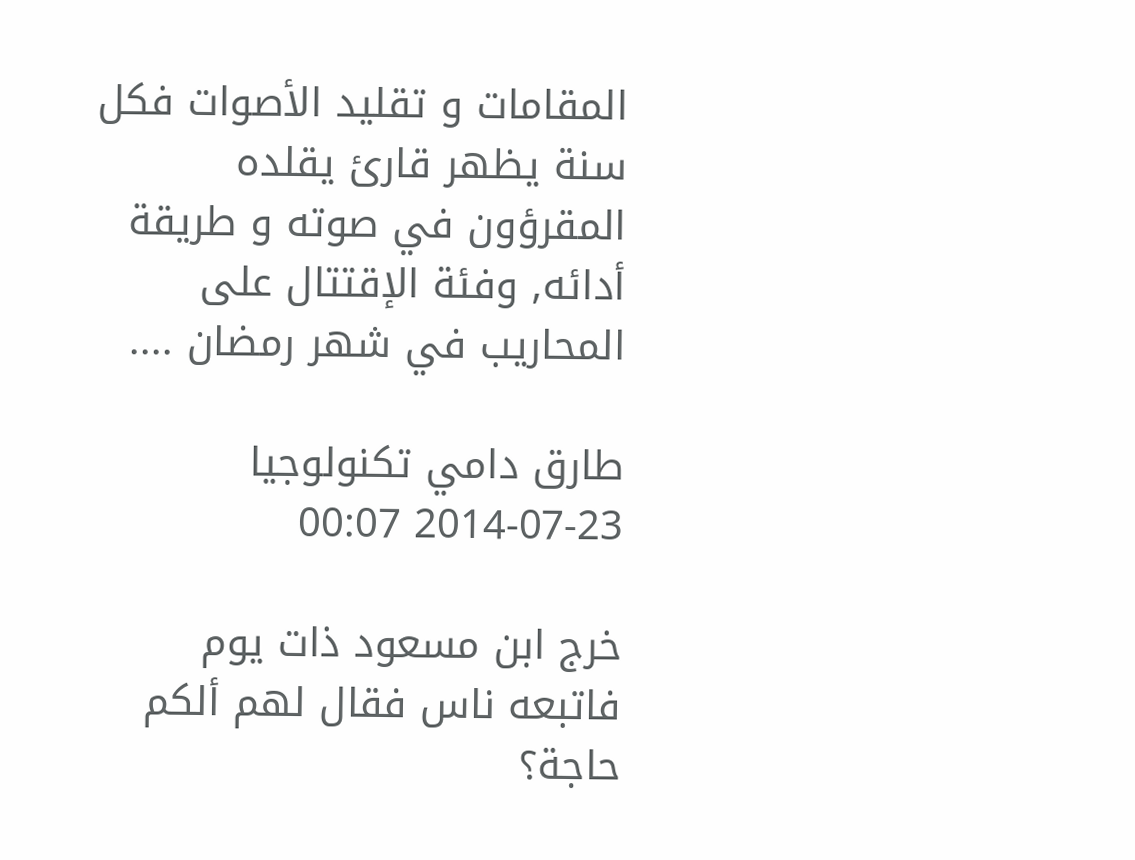المقامات و تقليد الأصوات فكل سنة يظهر قارئ يقلده المقرؤون في صوته و طريقة أدائه, وفئة الإقتتال على المحاريب في شهر رمضان ....

طارق دامي تكنولوجيا 23-07-2014 00:07

خرج ابن مسعود ذات يوم فاتبعه ناس فقال لهم ألكم حاجة؟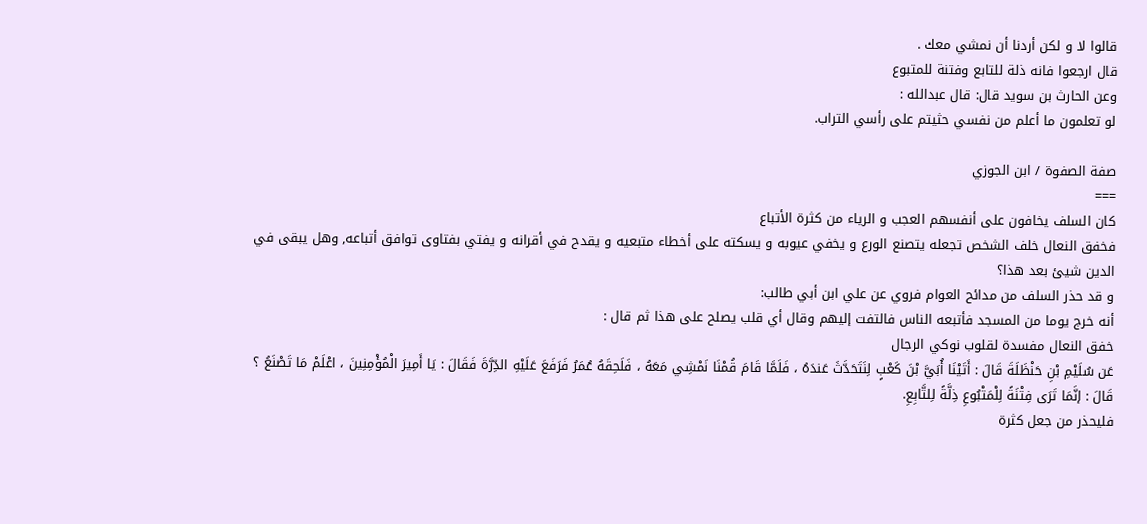قالوا لا و لكن أردنا أن نمشي معك .
قال ارجعوا فانه ذلة للتابع وفتنة للمتبوع
وعن الحارث بن سويد قال: قال عبدالله :
لو تعلمون ما أعلم من نفسي حثيتم على رأسي التراب.

صفة الصفوة / ابن الجوزي
===
كان السلف يخافون على أنفسهم العجب و الرياء من كثرة الأتباع
فخفق النعال خلف الشخص تجعله يتصنع الورع و يخفي عيوبه و يسكته على أخطاء متبعيه و يقدح في أقرانه و يفتي بفتاوى توافق أتباعه, وهل يبقى في الدين شيئ بعد هذا؟
و قد حذر السلف من مدائح العوام فروي عن علي ابن أبي طالب:
أنه خرج يوما من المسجد فأتبعه الناس فالتفت إليهم وقال أي قلب يصلح على هذا ثم قال :
خفق النعال مفسدة لقلوب نوكي الرجال
عَن سُلَيْمِ بْنِ حَنْظَلَةَ قَالَ : أَتَيْنَا أُبَيَّ بْنَ كَعْبٍ لِنَتَحَدَّثَ عَندَهُ ، فَلَمَّا قَامَ قُمْنَا نَمْشِي مَعَهُ ، فَلَحِقَهُ عُمَرُ فَرَفَعَ عَلَيْهِ الدِّرَّةَ فَقَالَ : يَا أَمِيرَ الْمُؤْمِنِينَ ، اعْلَمْ مَا تَصْنَعُ ؟
قَالَ : إنَّمَا تَرَى فِتْنَةً لِلْمَتْبُوعِ ذِلَّةً لِلتَّابِعِ.
فليحذر من جعل كثرة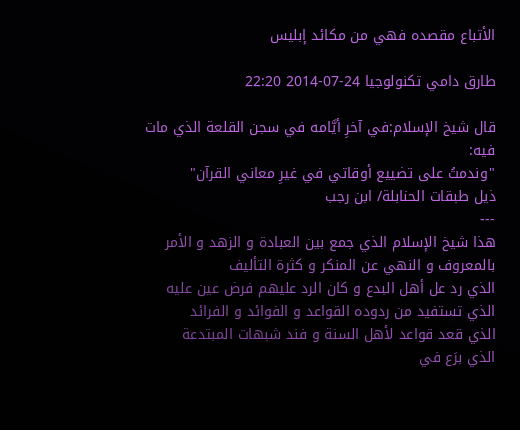الأتباع مقصده فهي من مكائد إبليس

طارق دامي تكنولوجيا 24-07-2014 22:20

قال شيخ الإسلام:في آخرِ أيَّامه في سجن القلعة الذي مات فيه:
"وندمتُ على تضييع أوقاتي في غيرِ معاني القرآن"
ذيل طبقات الحنابلة/ ابن رجب
---
هذا شيخ الإسلام الذي جمع بين العبادة و الزهد و الأمر بالمعروف و النهي عن المنكر و كثرة التأليف
الذي رد عل أهل البدع و كان الرد عليهم فرض عين عليه
الذي تستفيد من ردوده القواعد و الفوائد و الفرائد
الذي قعد قواعد لأهل السنة و فند شبهات المبتدعة
الذي برَع في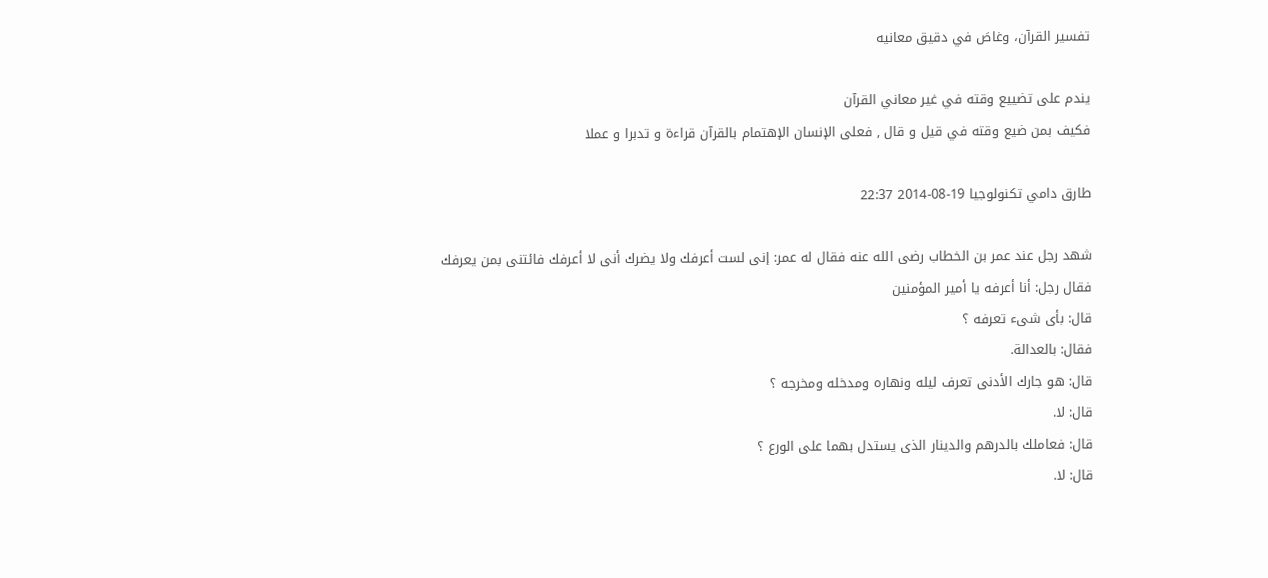تفسير القرآن، وغاصَ في دقيق معانيه

يندم على تضييع وقته في غير معاني القرآن
فكيف بمن ضيع وقته في قيل و قال , فعلى الإنسان الإهتمام بالقرآن قراءة و تدبرا و عملا

طارق دامي تكنولوجيا 19-08-2014 22:37

شهد رجل عند عمر بن الخطاب رضى الله عنه فقال له عمر: إنى لست أعرفك ولا يضرك أنى لا أعرفك فائتنى بمن يعرفك
فقال رجل: أنا أعرفه يا أمير المؤمنين
قال: بأى شىء تعرفه ؟
فقال: بالعدالة.
قال: هو جارك الأدنى تعرف ليله ونهاره ومدخله ومخرجه ؟
قال: لا.
قال: فعاملك بالدرهم والدينار الذى يستدل بهما على الورع ؟
قال: لا.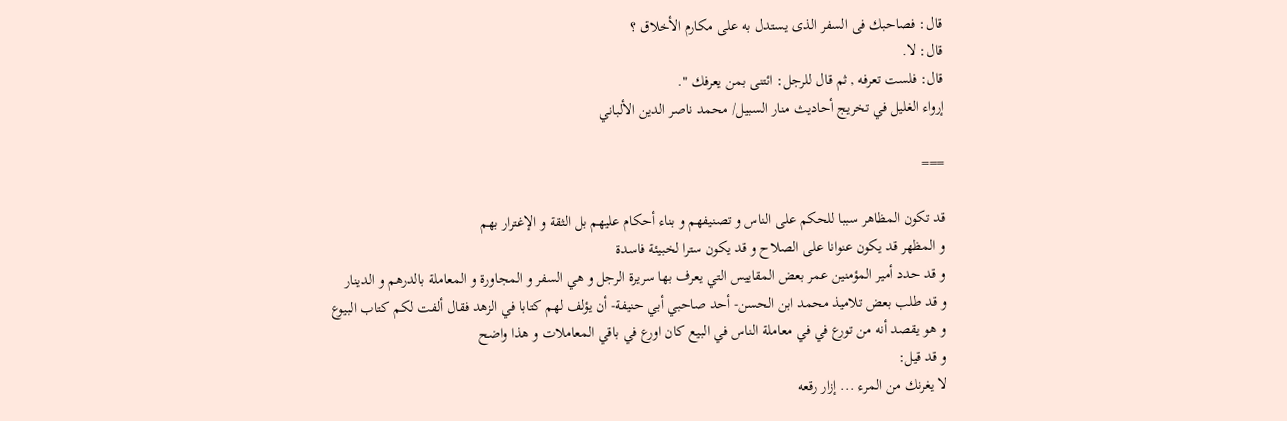قال: فصاحبك فى السفر الذى يستدل به على مكارم الأخلاق ؟
قال: لا.
قال: فلست تعرفه , ثم قال للرجل: ائتنى بمن يعرفك ".
إرواء الغليل في تخريج أحاديث منار السبيل/ محمد ناصر الدين الألباني

===

قد تكون المظاهر سببا للحكم على الناس و تصنيفهم و بناء أحكام عليهم بل الثقة و الإغترار بهم
و المظهر قد يكون عنوانا على الصلاح و قد يكون سترا لخبيئة فاسدة
و قد حدد أمير المؤمنين عمر بعض المقاييس التي يعرف بها سريرة الرجل و هي السفر و المجاورة و المعاملة بالدرهم و الدينار
و قد طلب بعض تلاميذ محمد ابن الحسن- أحد صاحبي أبي حنيفة- أن يؤلف لهم كتابا في الزهد فقال ألفت لكم كتاب البيوع
و هو يقصد أنه من تورع في في معاملة الناس في البيع كان اورع في باقي المعاملات و هذا واضح
و قد قيل:
لا يغرنك من المرء ... إزار رقعه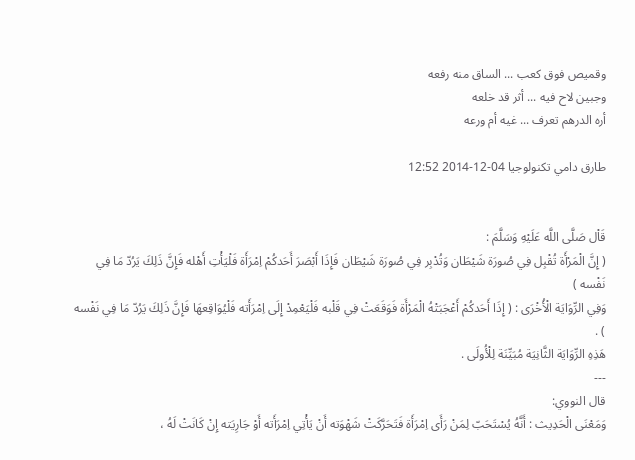وقميص فوق كعب ... الساق منه رفعه
وجبين لاح فيه ... أثر قد خلعه
أره الدرهم تعرف ... غيه أم ورعه

طارق دامي تكنولوجيا 04-12-2014 12:52


قَاْل صَلَّى اللَّه عَلَيْهِ وَسَلَّمَ :
( إِنَّ الْمَرْأَة تُقْبِل فِي صُورَة شَيْطَان وَتُدْبِر فِي صُورَة شَيْطَان فَإِذَا أَبْصَرَ أَحَدكُمْ اِمْرَأَة فَلْيَأْتِ أَهْله فَإِنَّ ذَلِكَ يَرُدّ مَا فِي نَفْسه )
وَفِي الرِّوَايَة الْأُخْرَى : ( إِذَا أَحَدكُمْ أَعْجَبَتْهُ الْمَرْأَة فَوَقَعَتْ فِي قَلْبه فَلْيَعْمِدْ إِلَى اِمْرَأَته فَلْيُوَاقِعهَا فَإِنَّ ذَلِكَ يَرُدّ مَا فِي نَفْسه ) .
هَذِهِ الرِّوَايَة الثَّانِيَة مُبَيِّنَة لِلْأُولَى .
---
قال النووي:
وَمَعْنَى الْحَدِيث : أَنَّهُ يُسْتَحَبّ لِمَنْ رَأَى اِمْرَأَة فَتَحَرَّكَتْ شَهْوَته أَنْ يَأْتِي اِمْرَأَته أَوْ جَارِيَته إِنْ كَانَتْ لَهُ ،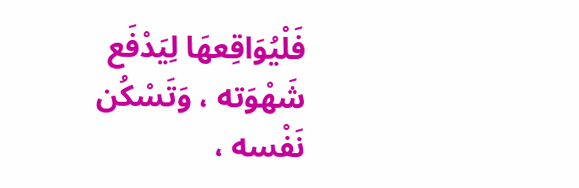فَلْيُوَاقِعهَا لِيَدْفَع شَهْوَته ، وَتَسْكُن نَفْسه ،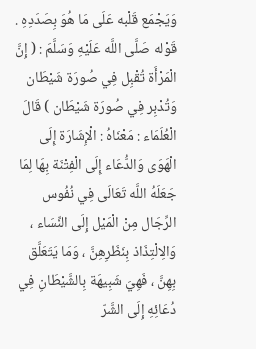وَيَجْمَع قَلْبه عَلَى مَا هُوَ بِصَدَدِهِ .
قَوْله صَلَّى اللَّه عَلَيْهِ وَسَلَّمَ : ( إِنَّ الْمَرْأَة تُقْبِل فِي صُورَة شَيْطَان وَتُدْبِر فِي صُورَة شَيْطَان ) قَالَ الْعُلَمَاء : مَعْنَاهُ : الْإِشَارَة إِلَى الْهَوَى وَالدُّعَاء إِلَى الْفِتْنَة بِهَا لِمَا جَعَلَهُ اللَّه تَعَالَى فِي نُفُوس الرِّجَال مِنْ الْمَيْل إِلَى النِّسَاء ، وَالِالْتِذَاذ بِنَظَرِهِنَّ ، وَمَا يَتَعَلَّق بِهِنَّ ، فَهِيَ شَبِيهَة بِالشَّيْطَانِ فِي دُعَائِهِ إِلَى الشَّرّ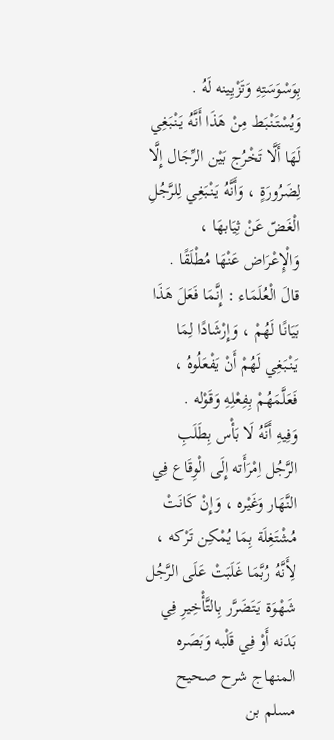بِوَسْوَسَتِهِ وَتَزْيِينه لَهُ .
وَيُسْتَنْبَط مِنْ هَذَا أَنَّهُ يَنْبَغِي لَهَا أَلَّا تَخْرُج بَيْن الرِّجَال إِلَّا لِضَرُورَةٍ ، وَأَنَّهُ يَنْبَغِي لِلرَّجُلِ الْغَضّ عَنْ ثِيَابهَا ، وَالْإِعْرَاض عَنْهَا مُطْلَقًا .
قالَ الْعُلَمَاء : إِنَّمَا فَعَلَ هَذَا بَيَانًا لَهُمْ ، وَإِرْشَادًا لِمَا يَنْبَغِي لَهُمْ أَنْ يَفْعَلُوهُ ، فَعَلَّمَهُمْ بِفِعْلِهِ وَقَوْله .
وَفِيهِ أَنَّهُ لَا بَأْس بِطَلَبِ الرَّجُل اِمْرَأَته إِلَى الْوِقَاع فِي النَّهَار وَغَيْره ، وَإِنْ كَانَتْ مُشْتَغِلَة بِمَا يُمْكِن تَرْكه ، لِأَنَّهُ رُبَّمَا غَلَبَتْ عَلَى الرَّجُل شَهْوَة يَتَضَرَّر بِالتَّأْخِيرِ فِي بَدَنه أَوْ فِي قَلْبه وَبَصَره
المنهاج شرح صحيح مسلم بن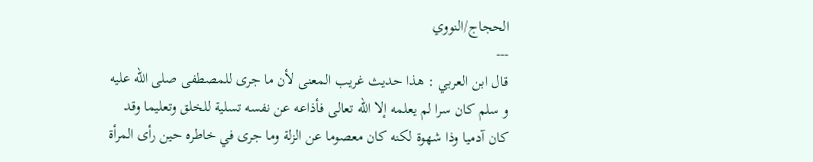الحجاج/النووي
---
قال ابن العربي : هذا حديث غريب المعنى لأن ما جرى للمصطفى صلى الله عليه و سلم كان سرا لم يعلمه إلا الله تعالى فأذاعه عن نفسه تسلية للخلق وتعليما وقد كان آدميا وذا شهوة لكنه كان معصوما عن الزلة وما جرى في خاطره حين رأى المرأة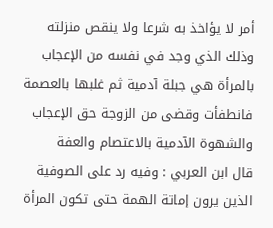أمر لا يؤاخذ به شرعا ولا ينقص منزلته وذلك الذي وجد في نفسه من الإعجاب بالمرأة هي جبلة آدمية ثم غلبها بالعصمة فانطفأت وقضى من الزوجة حق الإعجاب والشهوة الآدمية بالاعتصام والعفة
قال ابن العربي : وفيه رد على الصوفية الذين يرون إماتة الهمة حتى تكون المرأة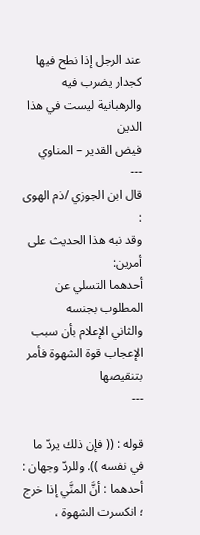عند الرجل إذا نطح فيها كجدار يضرب فيه والرهبانية ليست في هذا الدين
فيض القدير – المناوي
---
قال ابن الجوزي /ذم الهوى :
وقد نبه هذا الحديث على أمرين:
أحدهما التسلي عن المطلوب بجنسه
والثاني الإعلام بأن سبب الإعجاب قوة الشهوة فأمر بتنقيصها
---

قوله : (( فإن ذلك يردّ ما في نفسه )). وللردّ وجهان :
أحدهما : أنَّ المنَّي إذا خرج ؛ انكسرت الشهوة ،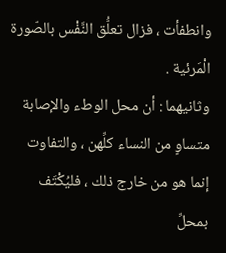وانطفأت ، فزال تعلُّق النَّفْس بالصّورة الْمَرئية .
وثانيهما : أن محل الوطء والإصابة متساوٍ من النساء كلِّهن ، والتفاوت إنما هو من خارج ذلك ، فليُكْتَف بمحلِّ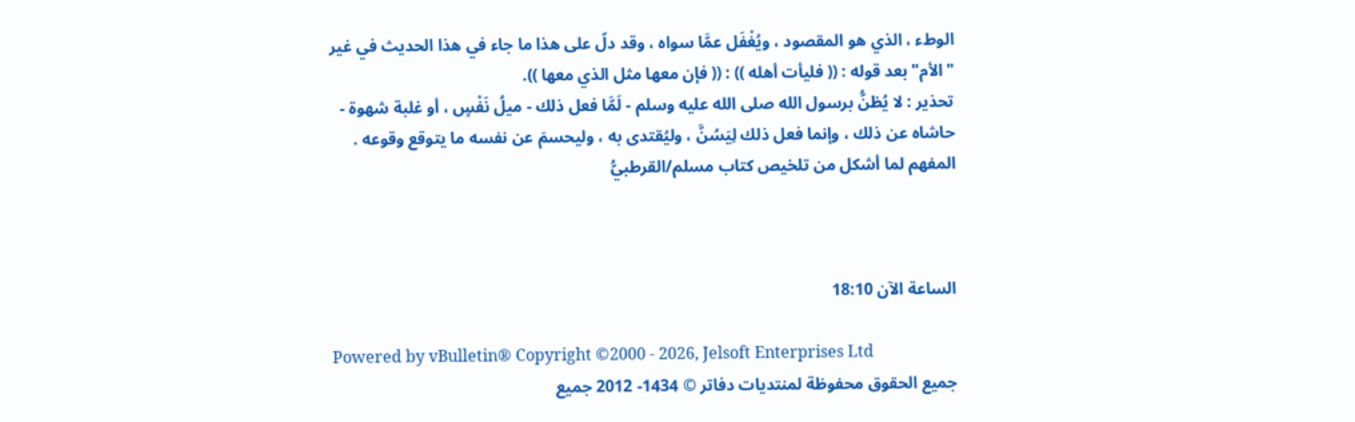الوطء ، الذي هو المقصود ، ويُغْفَل عمَّا سواه ، وقد دلّ على هذا ما جاء في هذا الحديث في غير "الأم" بعد قوله : (( فليأت أهله )) : (( فإن معها مثل الذي معها )).
تحذير : لا يُظنُّ برسول الله صلى الله عليه وسلم - لَمَّا فعل ذلك - ميلُ نَفْسٍ ، أو غلبة شهوة - حاشاه عن ذلك ، وإنما فعل ذلك لِيَسُنَّ ، وليُقتدى به ، وليحسمَ عن نفسه ما يتوقع وقوعه .
المفهم لما أشكل من تلخيص كتاب مسلم/القرطبيُّ



الساعة الآن 18:10

Powered by vBulletin® Copyright ©2000 - 2026, Jelsoft Enterprises Ltd
جميع الحقوق محفوظة لمنتديات دفاتر © 1434- 2012 جميع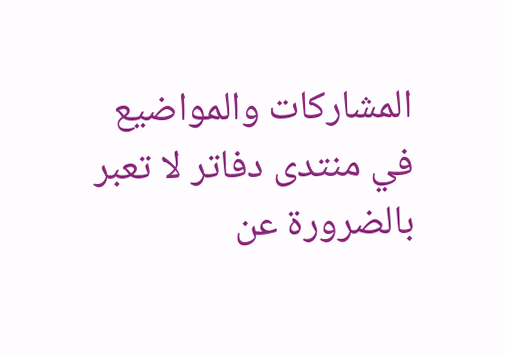المشاركات والمواضيع في منتدى دفاتر لا تعبر بالضرورة عن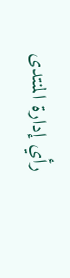رأي إدارة المنتدى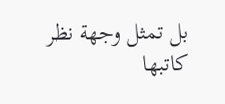بل تمثل وجهة نظر كاتبها